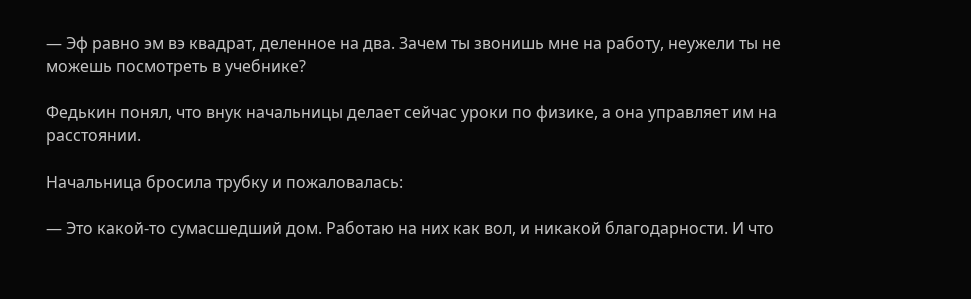— Эф равно эм вэ квадрат, деленное на два. Зачем ты звонишь мне на работу, неужели ты не можешь посмотреть в учебнике?

Федькин понял, что внук начальницы делает сейчас уроки по физике, а она управляет им на расстоянии.

Начальница бросила трубку и пожаловалась:

— Это какой-то сумасшедший дом. Работаю на них как вол, и никакой благодарности. И что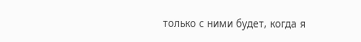только с ними будет, когда я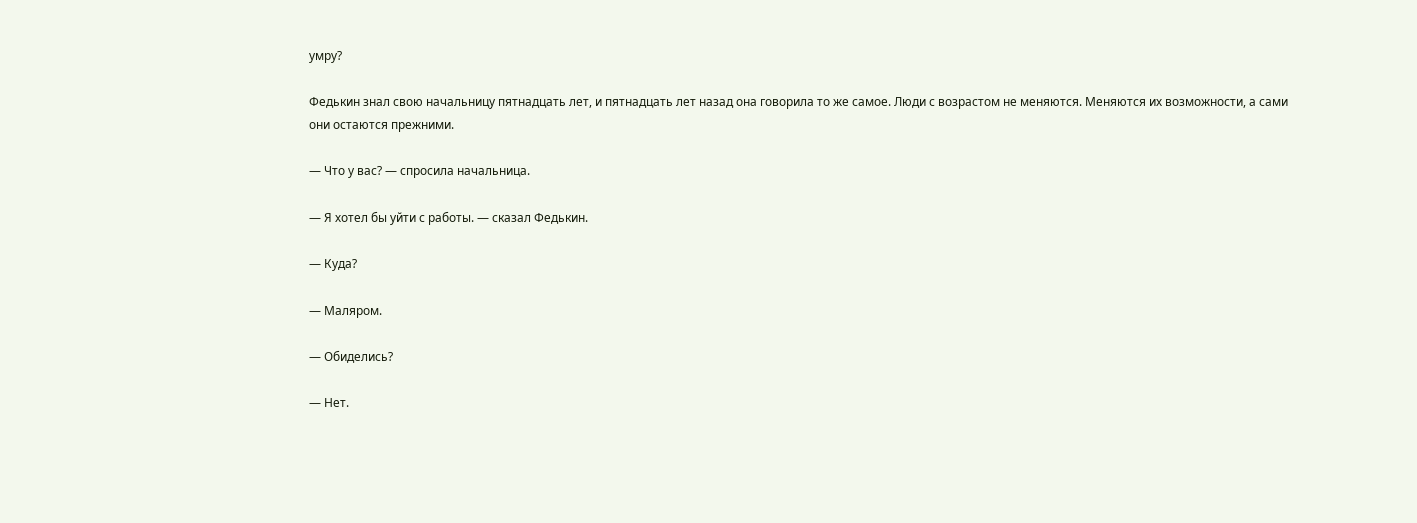умру?

Федькин знал свою начальницу пятнадцать лет, и пятнадцать лет назад она говорила то же самое. Люди с возрастом не меняются. Меняются их возможности, а сами они остаются прежними.

— Что у вас? — спросила начальница.

— Я хотел бы уйти с работы. — сказал Федькин.

— Куда?

— Маляром.

— Обиделись?

— Нет.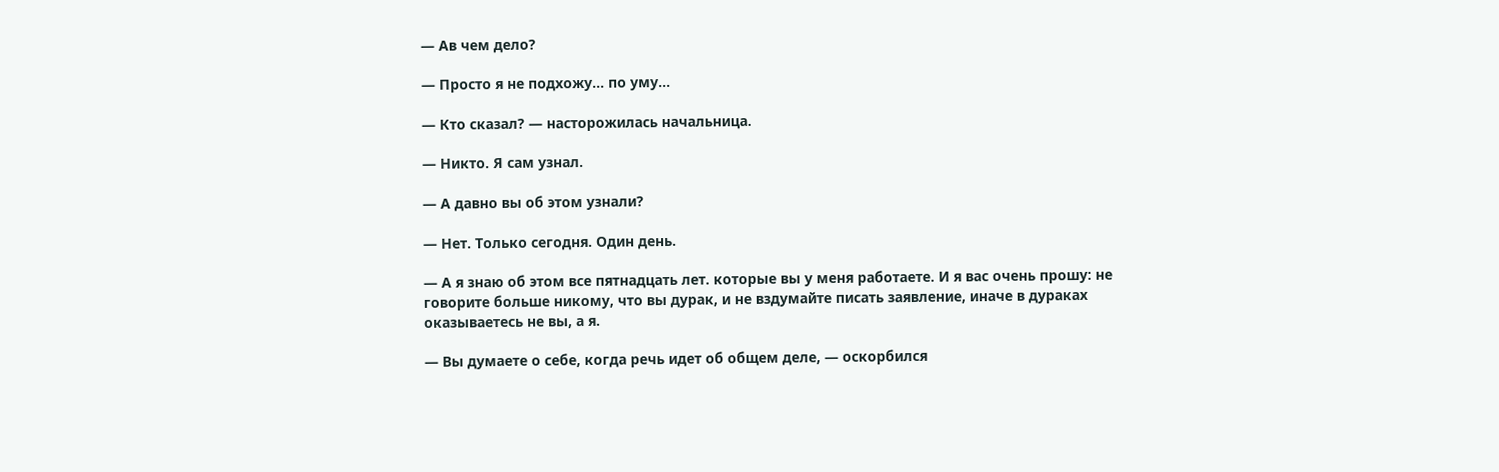— Ав чем дело?

— Просто я не подхожу… по уму…

— Кто сказал? — насторожилась начальница.

— Никто. Я сам узнал.

— А давно вы об этом узнали?

— Нет. Только сегодня. Один день.

— А я знаю об этом все пятнадцать лет. которые вы у меня работаете. И я вас очень прошу: не говорите больше никому, что вы дурак, и не вздумайте писать заявление, иначе в дураках оказываетесь не вы, а я.

— Вы думаете о себе, когда речь идет об общем деле, — оскорбился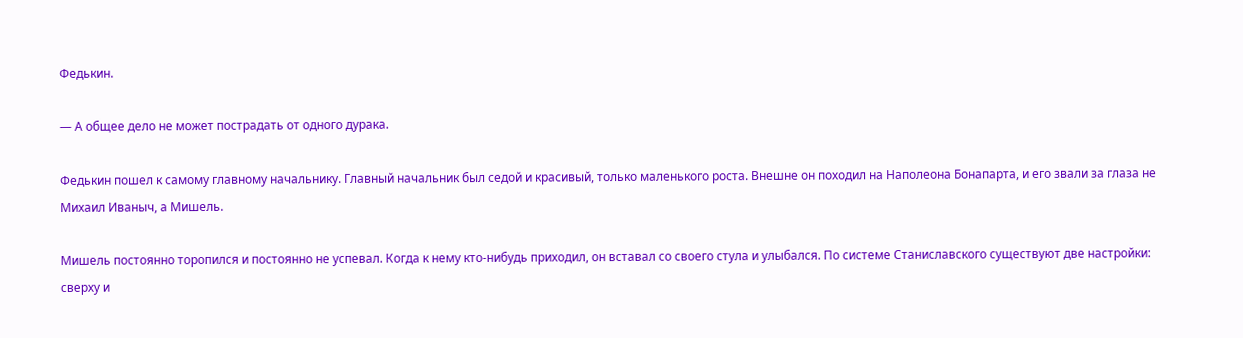Федькин.

— А общее дело не может пострадать от одного дурака.

Федькин пошел к самому главному начальнику. Главный начальник был седой и красивый, только маленького роста. Внешне он походил на Наполеона Бонапарта, и его звали за глаза не Михаил Иваныч, а Мишель.

Мишель постоянно торопился и постоянно не успевал. Когда к нему кто-нибудь приходил, он вставал со своего стула и улыбался. По системе Станиславского существуют две настройки: сверху и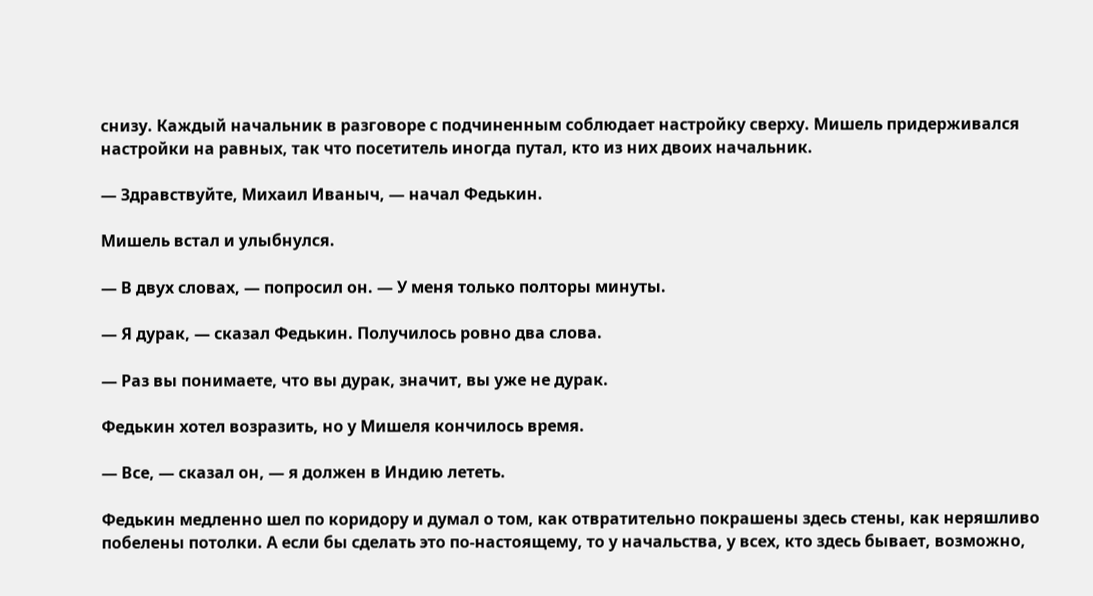снизу. Каждый начальник в разговоре с подчиненным соблюдает настройку сверху. Мишель придерживался настройки на равных, так что посетитель иногда путал, кто из них двоих начальник.

— Здравствуйте, Михаил Иваныч, — начал Федькин.

Мишель встал и улыбнулся.

— В двух словах, — попросил он. — У меня только полторы минуты.

— Я дурак, — сказал Федькин. Получилось ровно два слова.

— Раз вы понимаете, что вы дурак, значит, вы уже не дурак.

Федькин хотел возразить, но у Мишеля кончилось время.

— Все, — сказал он, — я должен в Индию лететь.

Федькин медленно шел по коридору и думал о том, как отвратительно покрашены здесь стены, как неряшливо побелены потолки. А если бы сделать это по-настоящему, то у начальства, у всех, кто здесь бывает, возможно,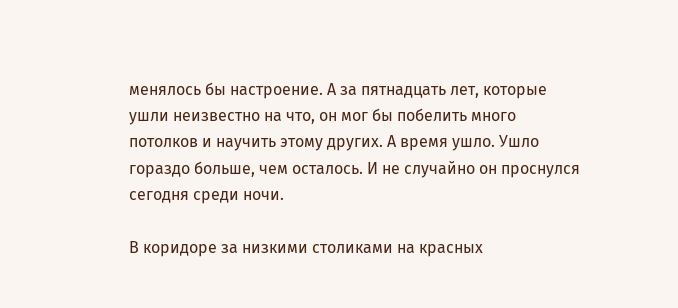менялось бы настроение. А за пятнадцать лет, которые ушли неизвестно на что, он мог бы побелить много потолков и научить этому других. А время ушло. Ушло гораздо больше, чем осталось. И не случайно он проснулся сегодня среди ночи.

В коридоре за низкими столиками на красных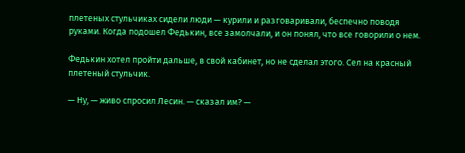плетеных стульчиках сидели люди — курили и разговаривали, беспечно поводя руками. Когда подошел Федькин, все замолчали, и он понял, что все говорили о нем.

Федькин хотел пройти дальше, в свой кабинет, но не сделал этого. Сел на красный плетеный стульчик.

— Ну, — живо спросил Лесин. — сказал им? —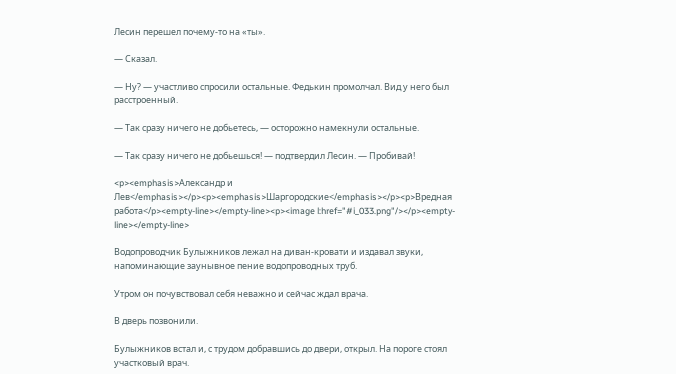Лесин перешел почему-то на «ты».

— Сказал.

— Ну? — участливо спросили остальные. Федькин промолчал. Вид у него был расстроенный.

— Так сразу ничего не добьетесь, — осторожно намекнули остальные.

— Так сразу ничего не добьешься! — подтвердил Лесин. — Пробивай!

<p><emphasis>Александр и Лев</emphasis></p><p><emphasis>Шаргородские</emphasis></p><p>Вредная работа</p><empty-line></empty-line><p><image l:href="#i_033.png"/></p><empty-line></empty-line>

Водопроводчик Булыжников лежал на диван-кровати и издавал звуки, напоминающие заунывное пение водопроводных труб.

Утром он почувствовал себя неважно и сейчас ждал врача.

В дверь позвонили.

Булыжников встал и, с трудом добравшись до двери, открыл. На пороге стоял участковый врач.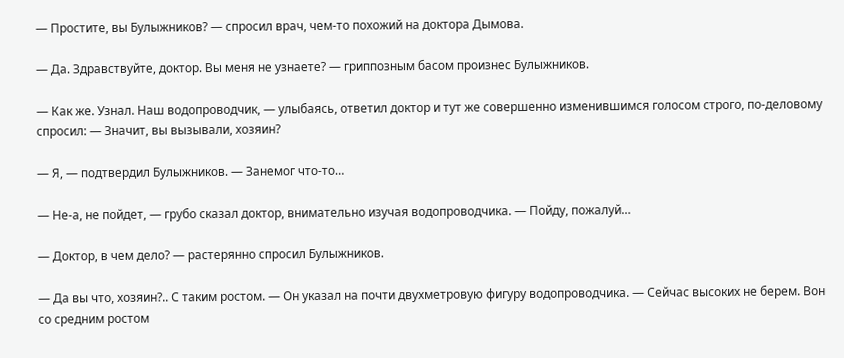— Простите, вы Булыжников? — спросил врач, чем-то похожий на доктора Дымова.

— Да. Здравствуйте, доктор. Вы меня не узнаете? — гриппозным басом произнес Булыжников.

— Как же. Узнал. Наш водопроводчик, — улыбаясь, ответил доктор и тут же совершенно изменившимся голосом строго, по-деловому спросил: — Значит, вы вызывали, хозяин?

— Я, — подтвердил Булыжников. — Занемог что-то…

— Не-а, не пойдет, — грубо сказал доктор, внимательно изучая водопроводчика. — Пойду, пожалуй…

— Доктор, в чем дело? — растерянно спросил Булыжников.

— Да вы что, хозяин?.. С таким ростом. — Он указал на почти двухметровую фигуру водопроводчика. — Сейчас высоких не берем. Вон со средним ростом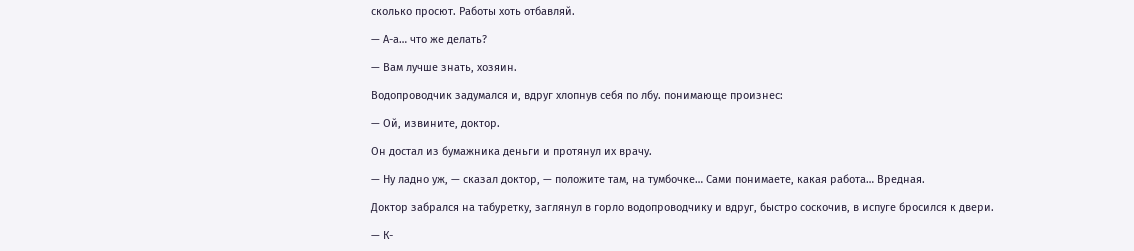сколько просют. Работы хоть отбавляй.

— А-а… что же делать?

— Вам лучше знать, хозяин.

Водопроводчик задумался и, вдруг хлопнув себя по лбу. понимающе произнес:

— Ой, извините, доктор.

Он достал из бумажника деньги и протянул их врачу.

— Ну ладно уж, — сказал доктор, — положите там, на тумбочке… Сами понимаете, какая работа… Вредная.

Доктор забрался на табуретку, заглянул в горло водопроводчику и вдруг, быстро соскочив, в испуге бросился к двери.

— К-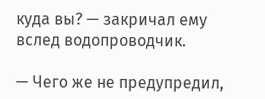куда вы? — закричал ему вслед водопроводчик.

— Чего же не предупредил,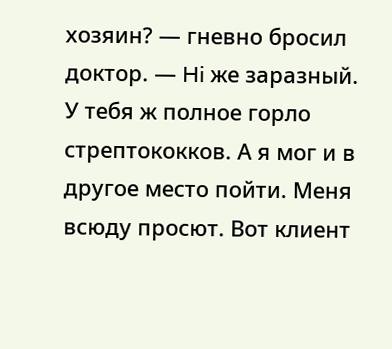хозяин? — гневно бросил доктор. — Hi же заразный. У тебя ж полное горло стрептококков. А я мог и в другое место пойти. Меня всюду просют. Вот клиент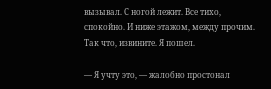вызывал. С ногой лежит. Все тихо, спокойно. И ниже этажом, между прочим. Так что, извините. Я пошел.

— Я учту это, — жалобно простонал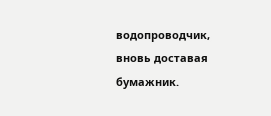водопроводчик, вновь доставая бумажник.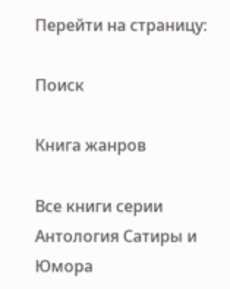Перейти на страницу:

Поиск

Книга жанров

Все книги серии Антология Сатиры и Юмора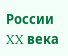России XX века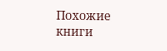Похожие книги